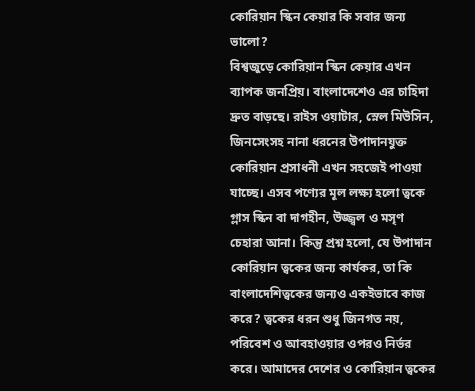কোরিয়ান স্কিন কেয়ার কি সবার জন্য ভালো?
বিশ্বজুড়ে কোরিয়ান স্কিন কেয়ার এখন ব্যাপক জনপ্রিয়। বাংলাদেশেও এর চাহিদা দ্রুত বাড়ছে। রাইস ওয়াটার, স্নেল মিউসিন, জিনসেংসহ নানা ধরনের উপাদানযুক্ত কোরিয়ান প্রসাধনী এখন সহজেই পাওয়া যাচ্ছে। এসব পণ্যের মূল লক্ষ্য হলো ত্বকে গ্লাস স্কিন বা দাগহীন, উজ্জ্বল ও মসৃণ চেহারা আনা। কিন্তু প্রশ্ন হলো, যে উপাদান কোরিয়ান ত্বকের জন্য কার্যকর, তা কি বাংলাদেশিত্বকের জন্যও একইভাবে কাজ করে? ত্বকের ধরন শুধু জিনগত নয়, পরিবেশ ও আবহাওয়ার ওপরও নির্ভর করে। আমাদের দেশের ও কোরিয়ান ত্বকের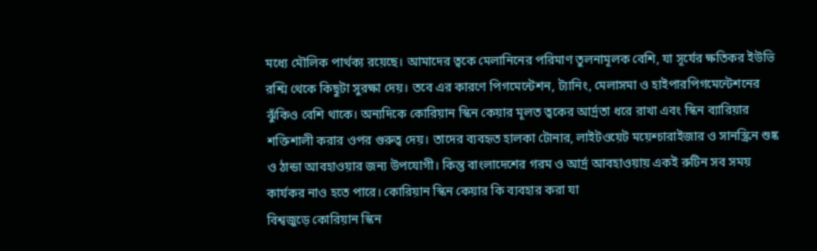মধ্যে মৌলিক পার্থক্য রয়েছে। আমাদের ত্বকে মেলানিনের পরিমাণ তুলনামূলক বেশি, যা সূর্যের ক্ষতিকর ইউভি রশ্মি থেকে কিছুটা সুরক্ষা দেয়। তবে এর কারণে পিগমেন্টেশন, ট্যানিং, মেলাসমা ও হাইপারপিগমেন্টেশনের ঝুঁকিও বেশি থাকে। অন্যদিকে কোরিয়ান স্কিন কেয়ার মূলত ত্বকের আর্দ্রতা ধরে রাখা এবং স্কিন ব্যারিয়ার শক্তিশালী করার ওপর গুরুত্ব দেয়। তাদের ব্যবহৃত হালকা টোনার, লাইটওয়েট ময়েশ্চারাইজার ও সানস্ক্রিন শুষ্ক ও ঠান্ডা আবহাওয়ার জন্য উপযোগী। কিন্তু বাংলাদেশের গরম ও আর্দ্র আবহাওয়ায় একই রুটিন সব সময় কার্যকর নাও হতে পারে। কোরিয়ান স্কিন কেয়ার কি ব্যবহার করা যা
বিশ্বজুড়ে কোরিয়ান স্কিন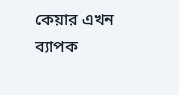কেয়ার এখন ব্যাপক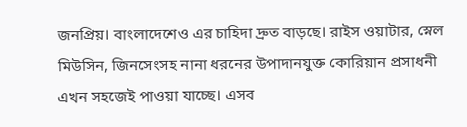জনপ্রিয়। বাংলাদেশেও এর চাহিদা দ্রুত বাড়ছে। রাইস ওয়াটার, স্নেল মিউসিন, জিনসেংসহ নানা ধরনের উপাদানযুক্ত কোরিয়ান প্রসাধনী এখন সহজেই পাওয়া যাচ্ছে। এসব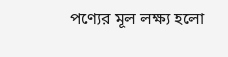পণ্যের মূল লক্ষ্য হলো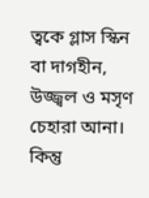ত্বকে গ্লাস স্কিন বা দাগহীন, উজ্জ্বল ও মসৃণ চেহারা আনা। কিন্তু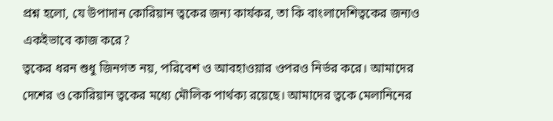প্রশ্ন হলো, যে উপাদান কোরিয়ান ত্বকের জন্য কার্যকর, তা কি বাংলাদেশিত্বকের জন্যও একইভাবে কাজ করে?
ত্বকের ধরন শুধু জিনগত নয়, পরিবেশ ও আবহাওয়ার ওপরও নির্ভর করে। আমাদের দেশের ও কোরিয়ান ত্বকের মধ্যে মৌলিক পার্থক্য রয়েছে। আমাদের ত্বকে মেলানিনের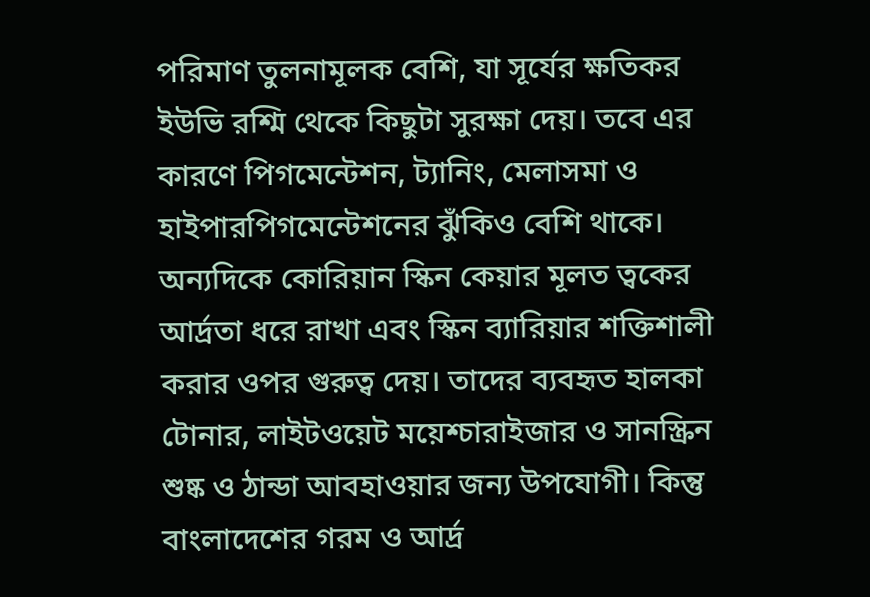পরিমাণ তুলনামূলক বেশি, যা সূর্যের ক্ষতিকর ইউভি রশ্মি থেকে কিছুটা সুরক্ষা দেয়। তবে এর কারণে পিগমেন্টেশন, ট্যানিং, মেলাসমা ও হাইপারপিগমেন্টেশনের ঝুঁকিও বেশি থাকে।
অন্যদিকে কোরিয়ান স্কিন কেয়ার মূলত ত্বকের আর্দ্রতা ধরে রাখা এবং স্কিন ব্যারিয়ার শক্তিশালী করার ওপর গুরুত্ব দেয়। তাদের ব্যবহৃত হালকা টোনার, লাইটওয়েট ময়েশ্চারাইজার ও সানস্ক্রিন শুষ্ক ও ঠান্ডা আবহাওয়ার জন্য উপযোগী। কিন্তু বাংলাদেশের গরম ও আর্দ্র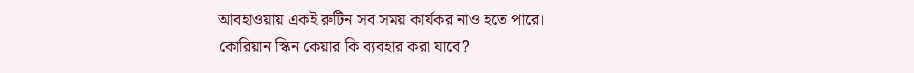আবহাওয়ায় একই রুটিন সব সময় কার্যকর নাও হতে পারে।
কোরিয়ান স্কিন কেয়ার কি ব্যবহার করা যাবে?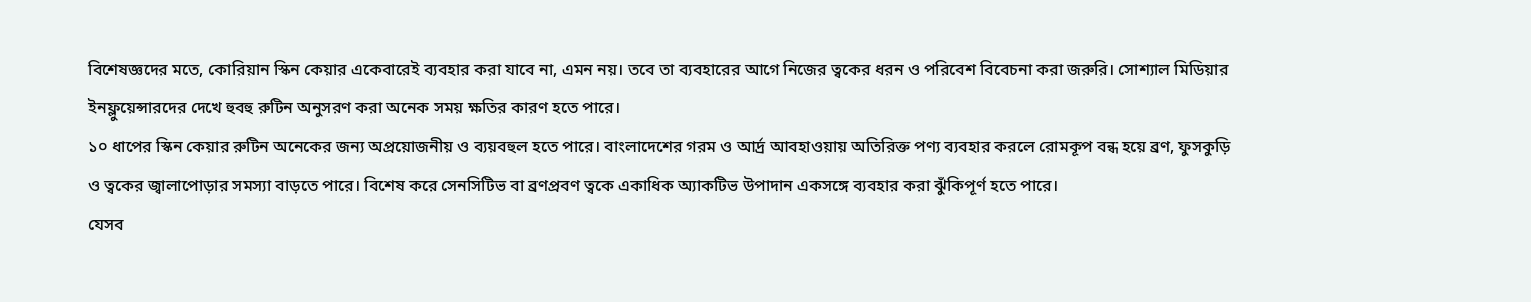বিশেষজ্ঞদের মতে, কোরিয়ান স্কিন কেয়ার একেবারেই ব্যবহার করা যাবে না, এমন নয়। তবে তা ব্যবহারের আগে নিজের ত্বকের ধরন ও পরিবেশ বিবেচনা করা জরুরি। সোশ্যাল মিডিয়ার ইনফ্লুয়েন্সারদের দেখে হুবহু রুটিন অনুসরণ করা অনেক সময় ক্ষতির কারণ হতে পারে।
১০ ধাপের স্কিন কেয়ার রুটিন অনেকের জন্য অপ্রয়োজনীয় ও ব্যয়বহুল হতে পারে। বাংলাদেশের গরম ও আর্দ্র আবহাওয়ায় অতিরিক্ত পণ্য ব্যবহার করলে রোমকূপ বন্ধ হয়ে ব্রণ, ফুসকুড়ি ও ত্বকের জ্বালাপোড়ার সমস্যা বাড়তে পারে। বিশেষ করে সেনসিটিভ বা ব্রণপ্রবণ ত্বকে একাধিক অ্যাকটিভ উপাদান একসঙ্গে ব্যবহার করা ঝুঁকিপূর্ণ হতে পারে।
যেসব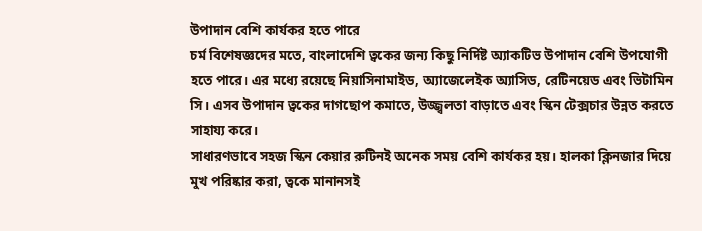উপাদান বেশি কার্যকর হতে পারে
চর্ম বিশেষজ্ঞদের মতে, বাংলাদেশি ত্বকের জন্য কিছু নির্দিষ্ট অ্যাকটিভ উপাদান বেশি উপযোগী হতে পারে। এর মধ্যে রয়েছে নিয়াসিনামাইড, অ্যাজেলেইক অ্যাসিড, রেটিনয়েড এবং ভিটামিন সি। এসব উপাদান ত্বকের দাগছোপ কমাতে, উজ্জ্বলতা বাড়াতে এবং স্কিন টেক্সচার উন্নত করতে সাহায্য করে।
সাধারণভাবে সহজ স্কিন কেয়ার রুটিনই অনেক সময় বেশি কার্যকর হয়। হালকা ক্লিনজার দিয়ে মুখ পরিষ্কার করা, ত্বকে মানানসই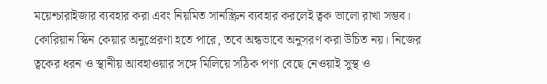ময়েশ্চারাইজার ব্যবহার করা এবং নিয়মিত সানস্ক্রিন ব্যবহার করলেই ত্বক ভালো রাখা সম্ভব।
কোরিয়ান স্কিন কেয়ার অনুপ্রেরণা হতে পারে, তবে অন্ধভাবে অনুসরণ করা উচিত নয়। নিজের ত্বকের ধরন ও স্থানীয় আবহাওয়ার সঙ্গে মিলিয়ে সঠিক পণ্য বেছে নেওয়াই সুস্থ ও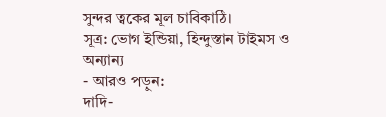সুন্দর ত্বকের মূল চাবিকাঠি।
সূত্র: ভোগ ইন্ডিয়া, হিন্দুস্তান টাইমস ও অন্যান্য
- আরও পড়ুন:
দাদি-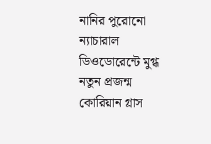নানির পুরোনো ন্যাচারাল ডিওডোরেন্টে মুগ্ধ নতুন প্রজন্ম
কোরিয়ান গ্লাস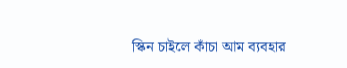স্কিন চাইলে কাঁচা আম ব্যবহার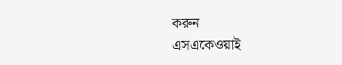করুন
এসএকেওয়াই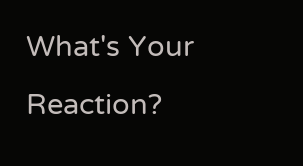What's Your Reaction?